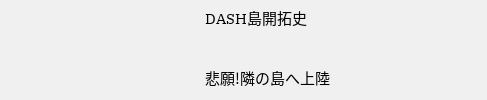DASH島開拓史

悲願!隣の島へ上陸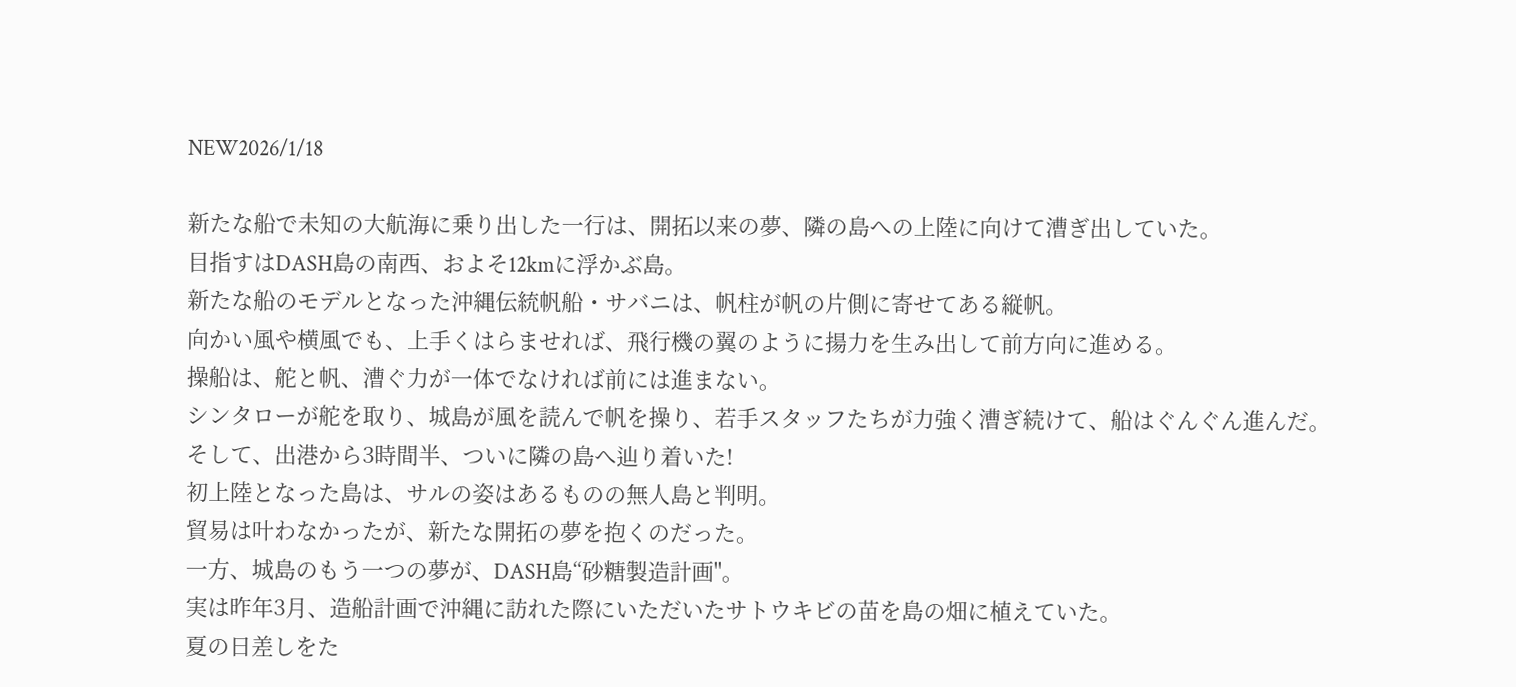NEW2026/1/18

新たな船で未知の大航海に乗り出した一行は、開拓以来の夢、隣の島への上陸に向けて漕ぎ出していた。
目指すはDASH島の南西、およそ12kmに浮かぶ島。
新たな船のモデルとなった沖縄伝統帆船・サバニは、帆柱が帆の片側に寄せてある縦帆。
向かい風や横風でも、上手くはらませれば、飛行機の翼のように揚力を生み出して前方向に進める。
操船は、舵と帆、漕ぐ力が一体でなければ前には進まない。
シンタローが舵を取り、城島が風を読んで帆を操り、若手スタッフたちが力強く漕ぎ続けて、船はぐんぐん進んだ。
そして、出港から3時間半、ついに隣の島へ辿り着いた!
初上陸となった島は、サルの姿はあるものの無人島と判明。
貿易は叶わなかったが、新たな開拓の夢を抱くのだった。
一方、城島のもう一つの夢が、DASH島“砂糖製造計画"。
実は昨年3月、造船計画で沖縄に訪れた際にいただいたサトウキビの苗を島の畑に植えていた。
夏の日差しをた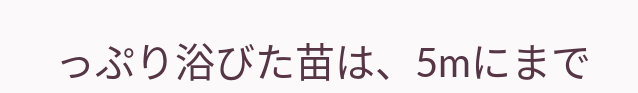っぷり浴びた苗は、5mにまで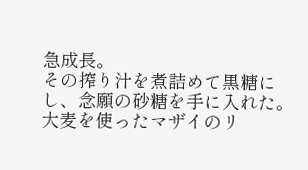急成長。
その搾り汁を煮詰めて黒糖にし、念願の砂糖を手に入れた。
大麦を使ったマザイのリ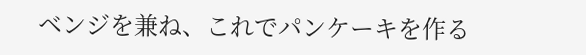ベンジを兼ね、これでパンケーキを作る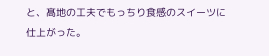と、髙地の工夫でもっちり食感のスイーツに仕上がった。